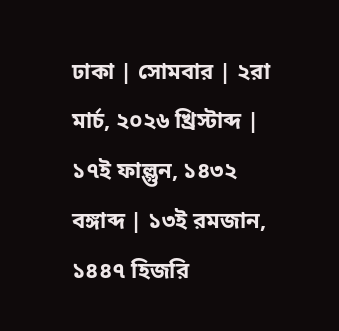ঢাকা | সোমবার | ২রা মার্চ, ২০২৬ খ্রিস্টাব্দ | ১৭ই ফাল্গুন, ১৪৩২ বঙ্গাব্দ | ১৩ই রমজান, ১৪৪৭ হিজরি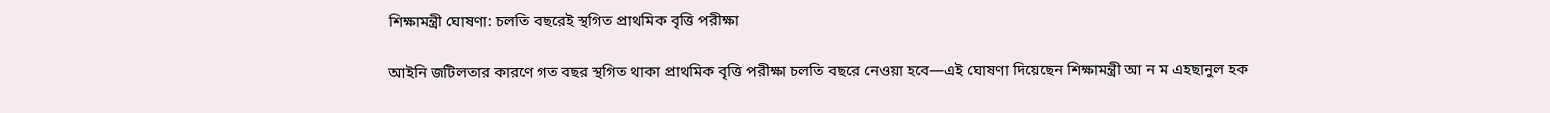শিক্ষামন্ত্রী ঘোষণা: চলতি বছরেই স্থগিত প্রাথমিক বৃত্তি পরীক্ষা

আইনি জটিলতার কারণে গত বছর স্থগিত থাকা প্রাথমিক বৃত্তি পরীক্ষা চলতি বছরে নেওয়া হবে—এই ঘোষণা দিয়েছেন শিক্ষামন্ত্রী আ ন ম এহছানুল হক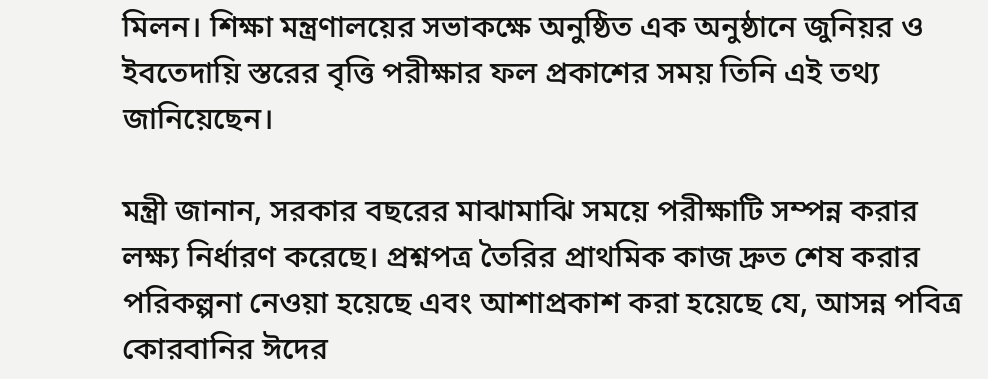মিলন। শিক্ষা মন্ত্রণালয়ের সভাকক্ষে অনুষ্ঠিত এক অনুষ্ঠানে জুনিয়র ও ইবতেদায়ি স্তরের বৃত্তি পরীক্ষার ফল প্রকাশের সময় তিনি এই তথ্য জানিয়েছেন।

মন্ত্রী জানান, সরকার বছরের মাঝামাঝি সময়ে পরীক্ষাটি সম্পন্ন করার লক্ষ্য নির্ধারণ করেছে। প্রশ্নপত্র তৈরির প্রাথমিক কাজ দ্রুত শেষ করার পরিকল্পনা নেওয়া হয়েছে এবং আশাপ্রকাশ করা হয়েছে যে, আসন্ন পবিত্র কোরবানির ঈদের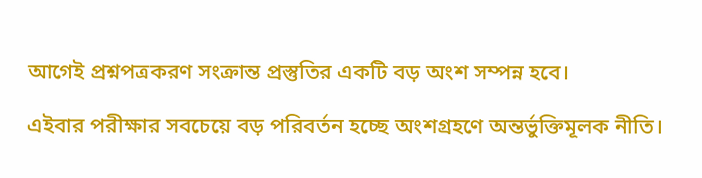আগেই প্রশ্নপত্রকরণ সংক্রান্ত প্রস্তুতির একটি বড় অংশ সম্পন্ন হবে।

এইবার পরীক্ষার সবচেয়ে বড় পরিবর্তন হচ্ছে অংশগ্রহণে অন্তর্ভুক্তিমূলক নীতি।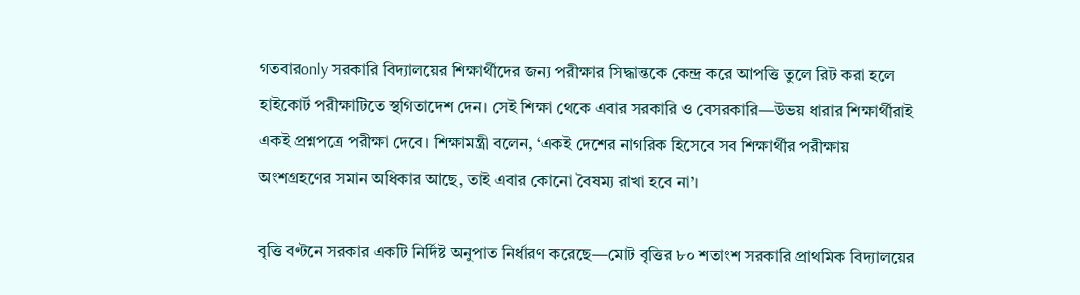গতবারonly সরকারি বিদ্যালয়ের শিক্ষার্থীদের জন্য পরীক্ষার সিদ্ধান্তকে কেন্দ্র করে আপত্তি তুলে রিট করা হলে হাইকোর্ট পরীক্ষাটিতে স্থগিতাদেশ দেন। সেই শিক্ষা থেকে এবার সরকারি ও বেসরকারি—উভয় ধারার শিক্ষার্থীরাই একই প্রশ্নপত্রে পরীক্ষা দেবে। শিক্ষামন্ত্রী বলেন, ‘একই দেশের নাগরিক হিসেবে সব শিক্ষার্থীর পরীক্ষায় অংশগ্রহণের সমান অধিকার আছে, তাই এবার কোনো বৈষম্য রাখা হবে না’।

বৃত্তি বণ্টনে সরকার একটি নির্দিষ্ট অনুপাত নির্ধারণ করেছে—মোট বৃত্তির ৮০ শতাংশ সরকারি প্রাথমিক বিদ্যালয়ের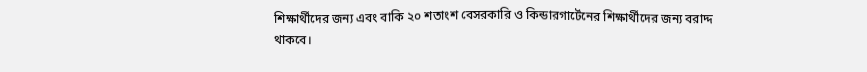শিক্ষার্থীদের জন্য এবং বাকি ২০ শতাংশ বেসরকারি ও কিন্ডারগার্টেনের শিক্ষার্থীদের জন্য বরাদ্দ থাকবে।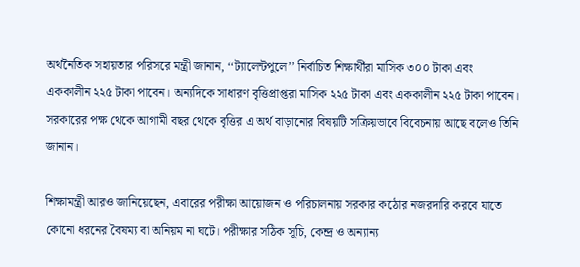অর্থনৈতিক সহায়তার পরিসরে মন্ত্রী জানান, ‘‘ট্যালেন্টপুলে’’ নির্বাচিত শিক্ষার্থীরা মাসিক ৩০০ টাকা এবং এককালীন ২২৫ টাকা পাবেন। অন্যদিকে সাধারণ বৃত্তিপ্রাপ্তরা মাসিক ২২৫ টাকা এবং এককালীন ২২৫ টাকা পাবেন। সরকারের পক্ষ থেকে আগামী বছর থেকে বৃত্তির এ অর্থ বাড়ানোর বিষয়টি সক্রিয়ভাবে বিবেচনায় আছে বলেও তিনি জানান।

শিক্ষামন্ত্রী আরও জানিয়েছেন, এবারের পরীক্ষা আয়োজন ও পরিচালনায় সরকার কঠোর নজরদারি করবে যাতে কোনো ধরনের বৈষম্য বা অনিয়ম না ঘটে। পরীক্ষার সঠিক সূচি, কেন্দ্র ও অন্যান্য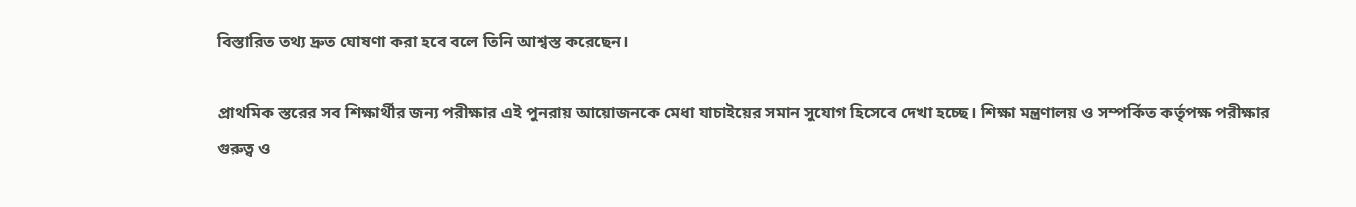বিস্তারিত তথ্য দ্রুত ঘোষণা করা হবে বলে তিনি আশ্বস্ত করেছেন।

প্রাথমিক স্তরের সব শিক্ষার্থীর জন্য পরীক্ষার এই পুনরায় আয়োজনকে মেধা যাচাইয়ের সমান সুযোগ হিসেবে দেখা হচ্ছে। শিক্ষা মন্ত্রণালয় ও সম্পর্কিত কর্তৃপক্ষ পরীক্ষার গুরুত্ব ও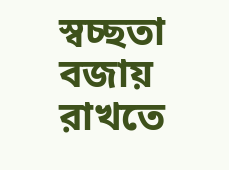স্বচ্ছতা বজায় রাখতে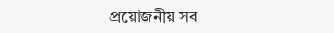প্রয়োজনীয় সব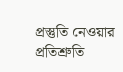প্রস্তুতি নেওয়ার প্রতিশ্রুতি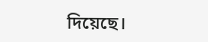দিয়েছে।